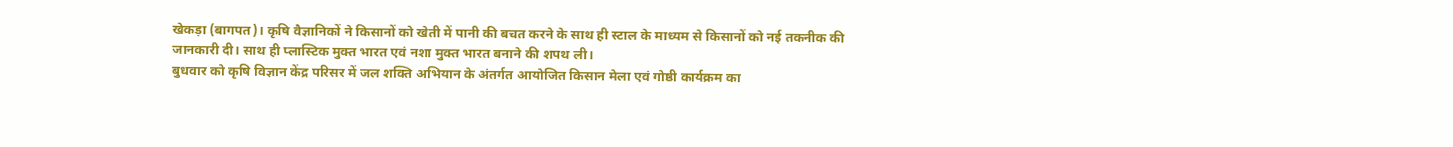खेकड़ा (बागपत)। कृषि वैज्ञानिकों ने किसानों को खेती में पानी की बचत करने के साथ ही स्टाल के माध्यम से किसानों को नई तकनीक की जानकारी दी। साथ ही प्लास्टिक मुक्त भारत एवं नशा मुक्त भारत बनाने की शपथ ली।
बुधवार को कृषि विज्ञान केंद्र परिसर में जल शक्ति अभियान के अंतर्गत आयोजित किसान मेला एवं गोष्ठी कार्यक्रम का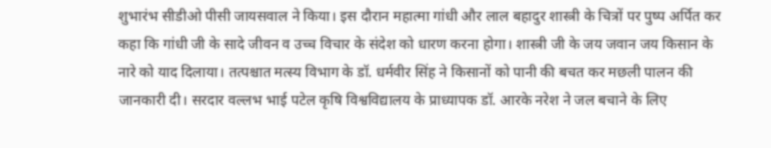शुभारंभ सीडीओ पीसी जायसवाल ने किया। इस दौरान महात्मा गांधी और लाल बहादुर शास्त्री के चित्रों पर पुष्प अर्पित कर कहा कि गांधी जी के सादे जीवन व उच्च विचार के संदेश को धारण करना होगा। शास्त्री जी के जय जवान जय किसान के नारे को याद दिलाया। तत्पश्चात मत्स्य विभाग के डॉ. धर्मवीर सिंह ने किसानों को पानी की बचत कर मछली पालन की जानकारी दी। सरदार वल्लभ भाई पटेल कृषि विश्वविद्यालय के प्राध्यापक डॉ. आरके नरेश ने जल बचाने के लिए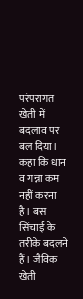परंपरागत खेती में बदलाव पर बल दिया। कहा कि धान व गन्ना कम नहीं करना है। बस सिंचाई के तरीके बदलने हैं। जैविक खेती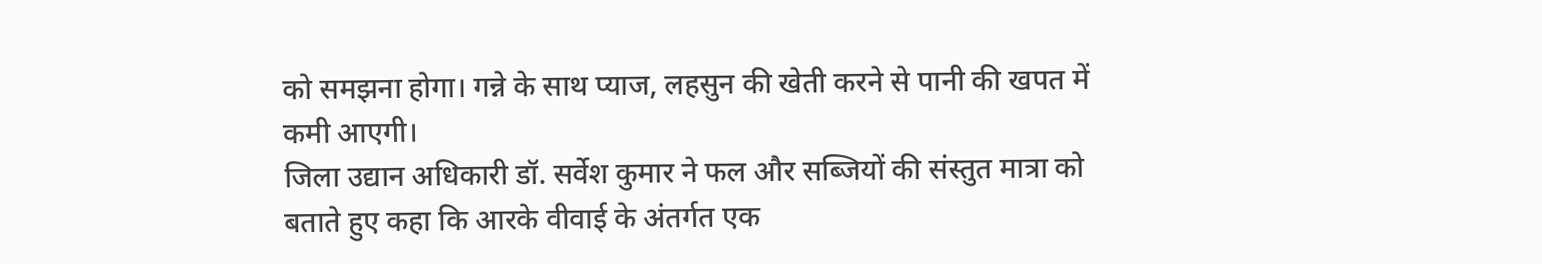को समझना होगा। गन्ने के साथ प्याज, लहसुन की खेती करने से पानी की खपत में कमी आएगी।
जिला उद्यान अधिकारी डॉ. सर्वेश कुमार ने फल और सब्जियों की संस्तुत मात्रा को बताते हुए कहा कि आरके वीवाई के अंतर्गत एक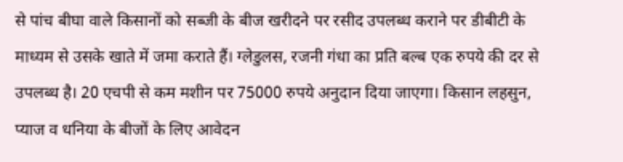से पांच बीघा वाले किसानों को सब्जी के बीज खरीदने पर रसीद उपलब्ध कराने पर डीबीटी के माध्यम से उसके खाते में जमा कराते हैं। ग्लेडुलस, रजनी गंधा का प्रति बल्ब एक रुपये की दर से उपलब्ध है। 20 एचपी से कम मशीन पर 75000 रुपये अनुदान दिया जाएगा। किसान लहसुन, प्याज व धनिया के बीजों के लिए आवेदन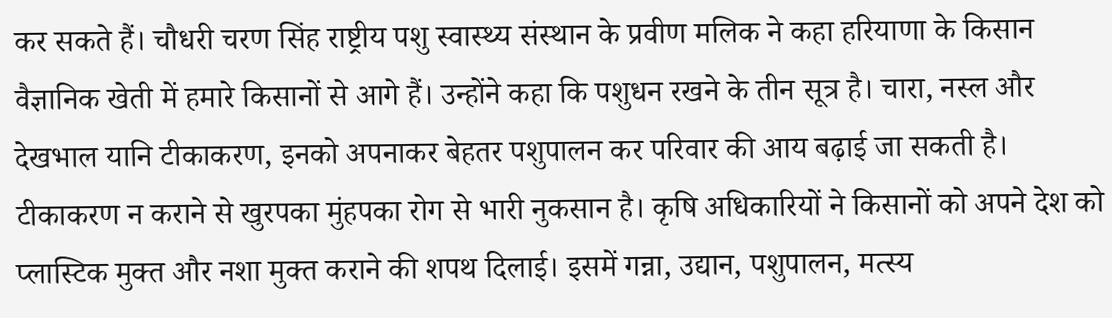कर सकते हैं। चौधरी चरण सिंह राष्ट्रीय पशु स्वास्थ्य संस्थान के प्रवीण मलिक ने कहा हरियाणा के किसान वैज्ञानिक खेती में हमारे किसानों से आगे हैं। उन्होंने कहा कि पशुधन रखने के तीन सूत्र है। चारा, नस्ल और देखभाल यानि टीकाकरण, इनको अपनाकर बेहतर पशुपालन कर परिवार की आय बढ़ाई जा सकती है। टीकाकरण न कराने से खुरपका मुंहपका रोग से भारी नुकसान है। कृषि अधिकारियों ने किसानों को अपने देश को प्लास्टिक मुक्त और नशा मुक्त कराने की शपथ दिलाई। इसमें गन्ना, उद्यान, पशुपालन, मत्स्य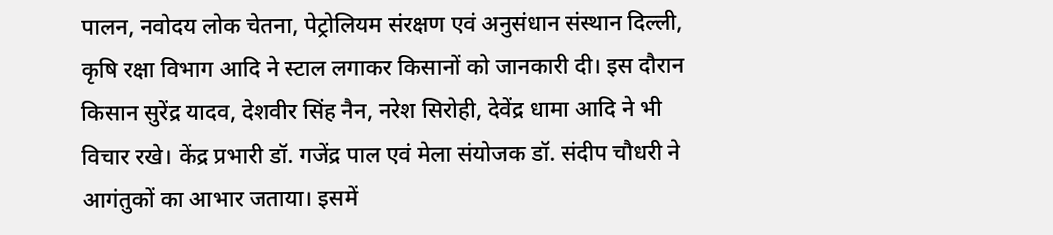पालन, नवोदय लोक चेतना, पेट्रोलियम संरक्षण एवं अनुसंधान संस्थान दिल्ली, कृषि रक्षा विभाग आदि ने स्टाल लगाकर किसानों को जानकारी दी। इस दौरान किसान सुरेंद्र यादव, देशवीर सिंह नैन, नरेश सिरोही, देवेंद्र धामा आदि ने भी विचार रखे। केंद्र प्रभारी डॉ. गजेंद्र पाल एवं मेला संयोजक डॉ. संदीप चौधरी ने आगंतुकों का आभार जताया। इसमें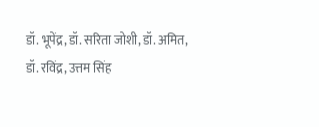डॉ. भूपेंद्र, डॉ. सरिता जोशी, डॉ. अमित, डॉ. रविंद्र, उत्तम सिंह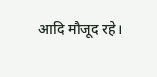आदि मौजूद रहे।